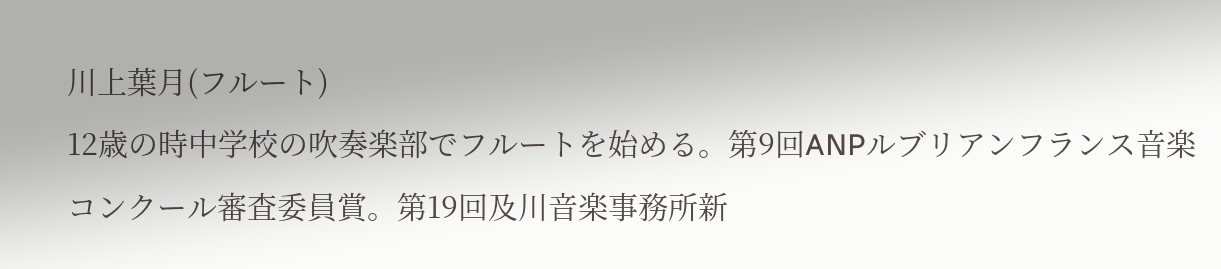川上葉月(フルート)
12歳の時中学校の吹奏楽部でフルートを始める。第9回ANPルブリアンフランス音楽コンクール審査委員賞。第19回及川音楽事務所新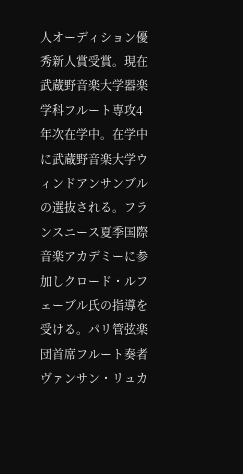人オーディション優秀新人賞受賞。現在武蔵野音楽大学器楽学科フルート専攻4年次在学中。在学中に武蔵野音楽大学ウィンドアンサンブルの選抜される。フランスニース夏季国際音楽アカデミーに参加しクロード・ルフェーブル氏の指導を受ける。パリ管弦楽団首席フルート奏者ヴァンサン・リュカ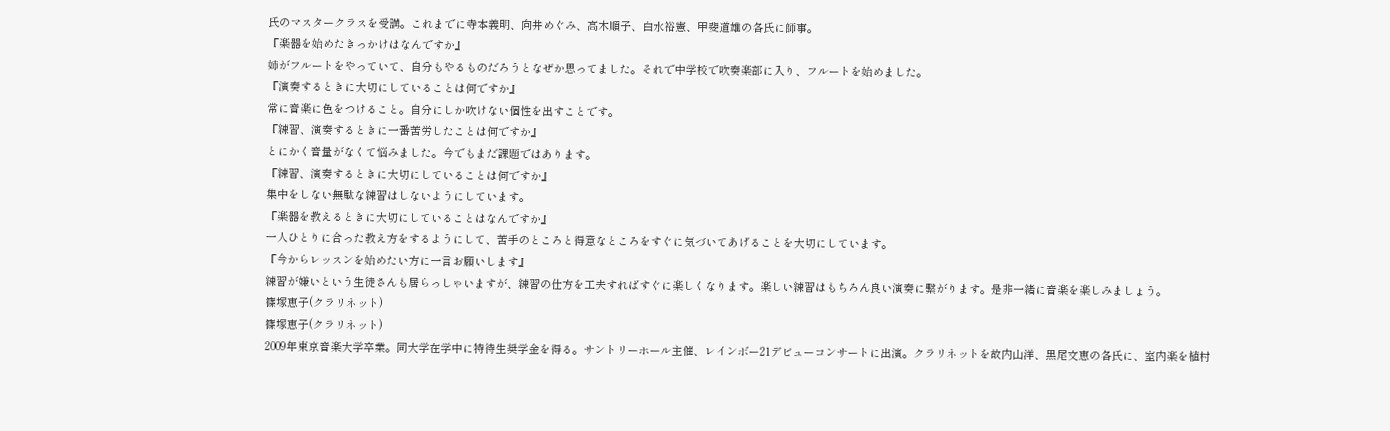氏のマスタークラスを受講。これまでに寺本義明、向井めぐみ、高木順子、白水裕憲、甲斐道雄の各氏に師事。
『楽器を始めたきっかけはなんですか』
姉がフルートをやっていて、自分もやるものだろうとなぜか思ってました。それで中学校で吹奏楽部に入り、フルートを始めました。
『演奏するときに大切にしていることは何ですか』
常に音楽に色をつけること。自分にしか吹けない個性を出すことです。
『練習、演奏するときに一番苦労したことは何ですか』
とにかく音量がなくて悩みました。今でもまだ課題ではあります。
『練習、演奏するときに大切にしていることは何ですか』
集中をしない無駄な練習はしないようにしています。
『楽器を教えるときに大切にしていることはなんですか』
一人ひとりに合った教え方をするようにして、苦手のところと得意なところをすぐに気づいてあげることを大切にしています。
『今からレッスンを始めたい方に一言お願いします』
練習が嫌いという生徒さんも居らっしゃいますが、練習の仕方を工夫すればすぐに楽しくなります。楽しい練習はもちろん良い演奏に繋がります。是非一緒に音楽を楽しみましょう。
篠塚恵子(クラリネット)
篠塚恵子(クラリネット)
2009年東京音楽大学卒業。同大学在学中に特待生奨学金を得る。サントリーホール主催、レインボー21デビューコンサートに出演。クラリネットを故内山洋、黒尾文恵の各氏に、室内楽を植村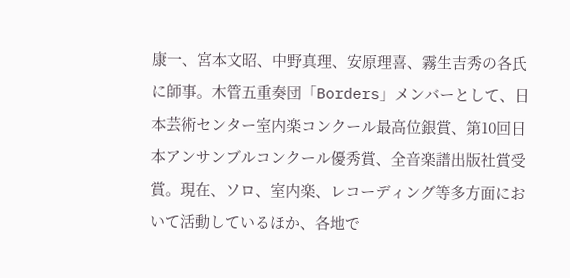康一、宮本文昭、中野真理、安原理喜、霧生吉秀の各氏に師事。木管五重奏団「Borders」メンバーとして、日本芸術センター室内楽コンクール最高位銀賞、第10回日本アンサンブルコンクール優秀賞、全音楽譜出版社賞受賞。現在、ソロ、室内楽、レコーディング等多方面において活動しているほか、各地で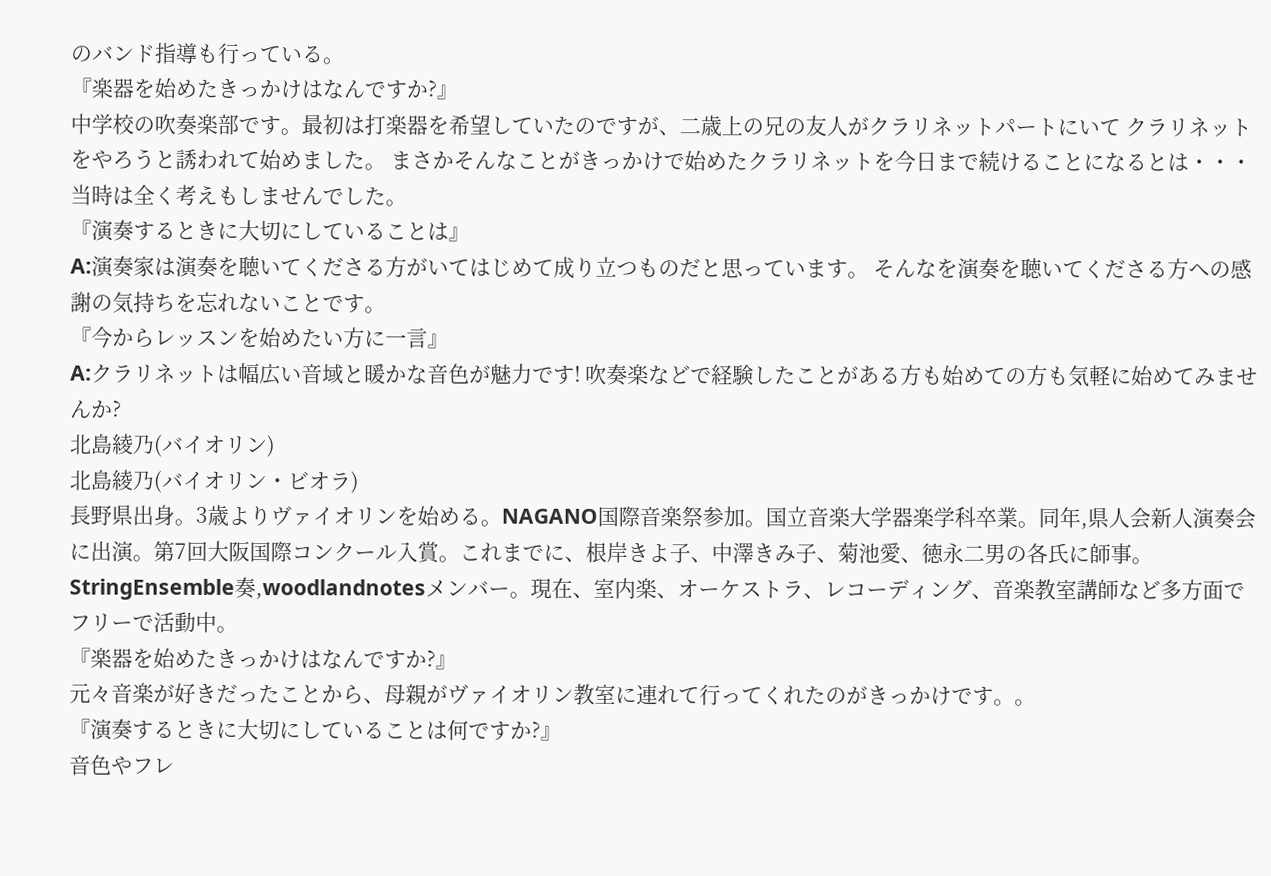のバンド指導も行っている。
『楽器を始めたきっかけはなんですか?』
中学校の吹奏楽部です。最初は打楽器を希望していたのですが、二歳上の兄の友人がクラリネットパートにいて クラリネットをやろうと誘われて始めました。 まさかそんなことがきっかけで始めたクラリネットを今日まで続けることになるとは・・・当時は全く考えもしませんでした。
『演奏するときに大切にしていることは』
A:演奏家は演奏を聴いてくださる方がいてはじめて成り立つものだと思っています。 そんなを演奏を聴いてくださる方への感謝の気持ちを忘れないことです。
『今からレッスンを始めたい方に一言』
A:クラリネットは幅広い音域と暖かな音色が魅力です! 吹奏楽などで経験したことがある方も始めての方も気軽に始めてみませんか?
北島綾乃(バイオリン)
北島綾乃(バイオリン・ビオラ)
長野県出身。3歳よりヴァイオリンを始める。NAGANO国際音楽祭参加。国立音楽大学器楽学科卒業。同年,県人会新人演奏会 に出演。第7回大阪国際コンクール入賞。これまでに、根岸きよ子、中澤きみ子、菊池愛、徳永二男の各氏に師事。StringEnsemble奏,woodlandnotesメンバー。現在、室内楽、オーケストラ、レコーディング、音楽教室講師など多方面でフリーで活動中。
『楽器を始めたきっかけはなんですか?』
元々音楽が好きだったことから、母親がヴァイオリン教室に連れて行ってくれたのがきっかけです。。
『演奏するときに大切にしていることは何ですか?』
音色やフレ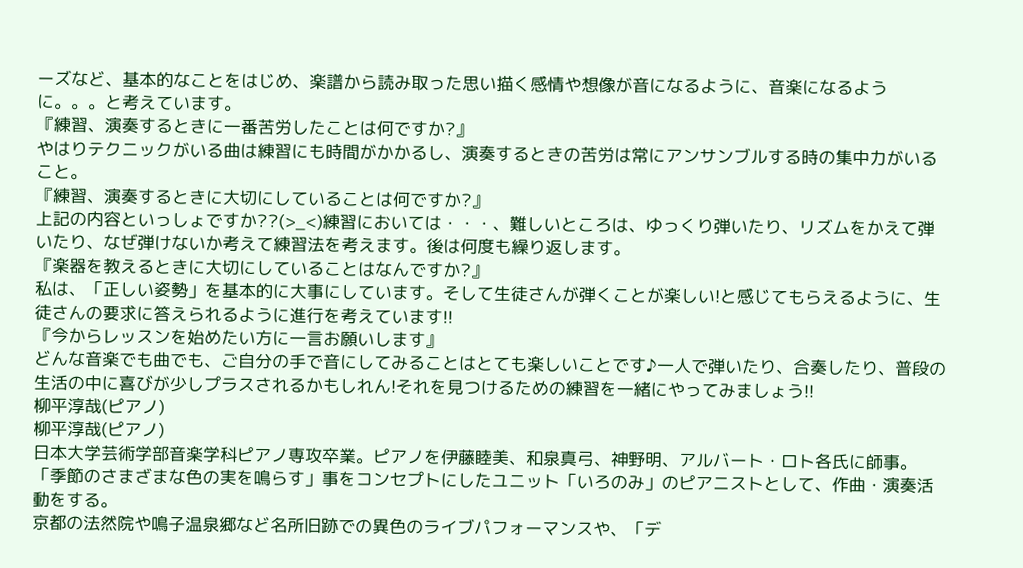ーズなど、基本的なことをはじめ、楽譜から読み取った思い描く感情や想像が音になるように、音楽になるように。。。と考えています。
『練習、演奏するときに一番苦労したことは何ですか?』
やはりテクニックがいる曲は練習にも時間がかかるし、演奏するときの苦労は常にアンサンブルする時の集中力がいること。
『練習、演奏するときに大切にしていることは何ですか?』
上記の内容といっしょですか??(>_<)練習においては・・・、難しいところは、ゆっくり弾いたり、リズムをかえて弾いたり、なぜ弾けないか考えて練習法を考えます。後は何度も繰り返します。
『楽器を教えるときに大切にしていることはなんですか?』
私は、「正しい姿勢」を基本的に大事にしています。そして生徒さんが弾くことが楽しい!と感じてもらえるように、生徒さんの要求に答えられるように進行を考えています!!
『今からレッスンを始めたい方に一言お願いします』
どんな音楽でも曲でも、ご自分の手で音にしてみることはとても楽しいことです♪一人で弾いたり、合奏したり、普段の生活の中に喜びが少しプラスされるかもしれん!それを見つけるための練習を一緒にやってみましょう!!
柳平淳哉(ピアノ)
柳平淳哉(ピアノ)
日本大学芸術学部音楽学科ピアノ専攻卒業。ピアノを伊藤睦美、和泉真弓、神野明、アルバート・ロト各氏に師事。「季節のさまざまな色の実を鳴らす」事をコンセプトにしたユニット「いろのみ」のピアニストとして、作曲・演奏活動をする。
京都の法然院や鳴子温泉郷など名所旧跡での異色のライブパフォーマンスや、「デ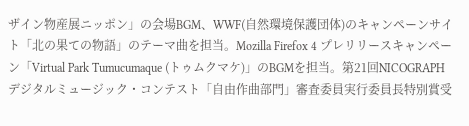ザイン物産展ニッポン」の会場BGM、WWF(自然環境保護団体)のキャンペーンサイト「北の果ての物語」のテーマ曲を担当。Mozilla Firefox 4 プレリリースキャンペーン「Virtual Park Tumucumaque (トゥムクマケ)」のBGMを担当。第21回NICOGRAPH
デジタルミュージック・コンテスト「自由作曲部門」審査委員実行委員長特別賞受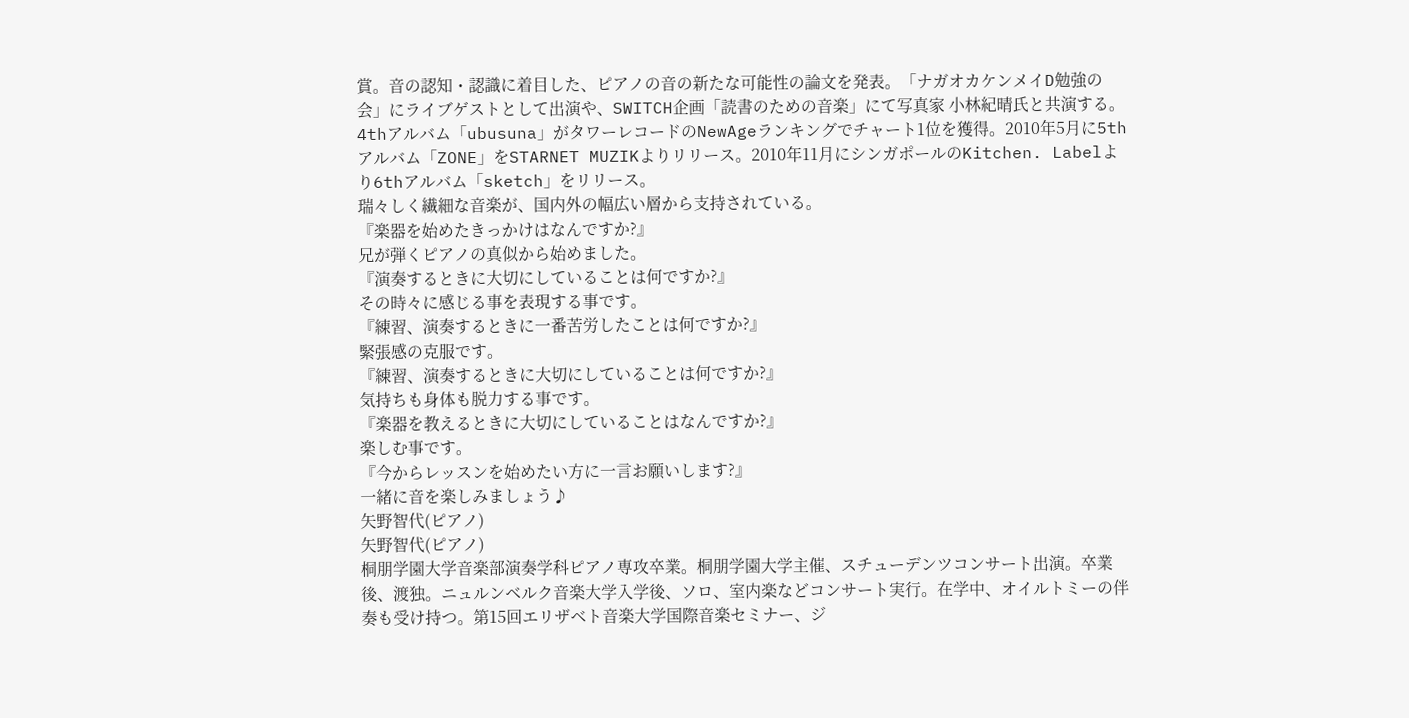賞。音の認知・認識に着目した、ピアノの音の新たな可能性の論文を発表。「ナガオカケンメイD勉強の会」にライブゲストとして出演や、SWITCH企画「読書のための音楽」にて写真家 小林紀晴氏と共演する。
4thアルバム「ubusuna」がタワーレコードのNewAgeランキングでチャート1位を獲得。2010年5月に5thアルバム「ZONE」をSTARNET MUZIKよりリリース。2010年11月にシンガポールのKitchen. Labelより6thアルバム「sketch」をリリース。
瑞々しく繊細な音楽が、国内外の幅広い層から支持されている。
『楽器を始めたきっかけはなんですか?』
兄が弾くピアノの真似から始めました。
『演奏するときに大切にしていることは何ですか?』
その時々に感じる事を表現する事です。
『練習、演奏するときに一番苦労したことは何ですか?』
緊張感の克服です。
『練習、演奏するときに大切にしていることは何ですか?』
気持ちも身体も脱力する事です。
『楽器を教えるときに大切にしていることはなんですか?』
楽しむ事です。
『今からレッスンを始めたい方に一言お願いします?』
一緒に音を楽しみましょう♪
矢野智代(ピアノ)
矢野智代(ピアノ)
桐朋学園大学音楽部演奏学科ピアノ専攻卒業。桐朋学園大学主催、スチューデンツコンサート出演。卒業後、渡独。ニュルンベルク音楽大学入学後、ソロ、室内楽などコンサート実行。在学中、オイルトミーの伴奏も受け持つ。第15回エリザベト音楽大学国際音楽セミナー、ジ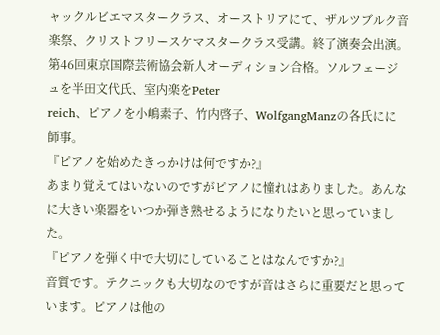ャックルビエマスタークラス、オーストリアにて、ザルツブルク音楽祭、クリストフリースケマスタークラス受講。終了演奏会出演。第46回東京国際芸術協会新人オーディション合格。ソルフェージュを半田文代氏、室内楽をPeter
reich、ピアノを小嶋素子、竹内啓子、WolfgangManzの各氏にに師事。
『ピアノを始めたきっかけは何ですか?』
あまり覚えてはいないのですがピアノに憧れはありました。あんなに大きい楽器をいつか弾き熟せるようになりたいと思っていました。
『ピアノを弾く中で大切にしていることはなんですか?』
音質です。テクニックも大切なのですが音はさらに重要だと思っています。ピアノは他の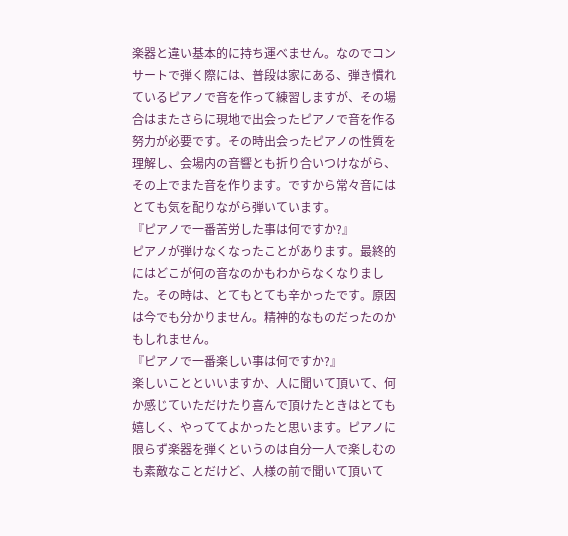楽器と違い基本的に持ち運べません。なのでコンサートで弾く際には、普段は家にある、弾き慣れているピアノで音を作って練習しますが、その場合はまたさらに現地で出会ったピアノで音を作る努力が必要です。その時出会ったピアノの性質を
理解し、会場内の音響とも折り合いつけながら、その上でまた音を作ります。ですから常々音にはとても気を配りながら弾いています。
『ピアノで一番苦労した事は何ですか?』
ピアノが弾けなくなったことがあります。最終的にはどこが何の音なのかもわからなくなりました。その時は、とてもとても辛かったです。原因は今でも分かりません。精神的なものだったのかもしれません。
『ピアノで一番楽しい事は何ですか?』
楽しいことといいますか、人に聞いて頂いて、何か感じていただけたり喜んで頂けたときはとても嬉しく、やっててよかったと思います。ピアノに限らず楽器を弾くというのは自分一人で楽しむのも素敵なことだけど、人様の前で聞いて頂いて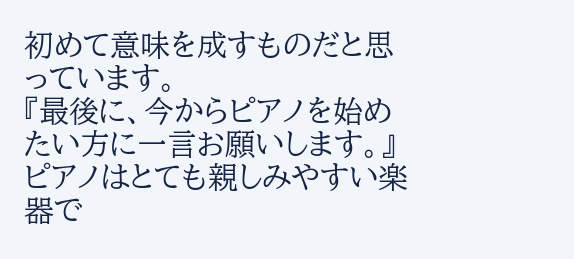初めて意味を成すものだと思っています。
『最後に、今からピアノを始めたい方に一言お願いします。』
ピアノはとても親しみやすい楽器で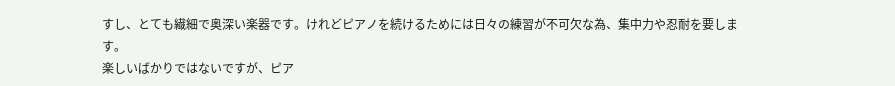すし、とても繊細で奥深い楽器です。けれどピアノを続けるためには日々の練習が不可欠な為、集中力や忍耐を要します。
楽しいばかりではないですが、ピア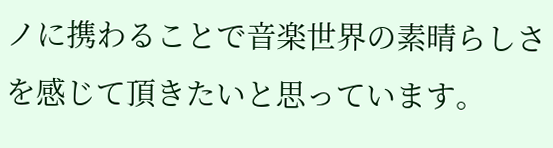ノに携わることで音楽世界の素晴らしさを感じて頂きたいと思っています。